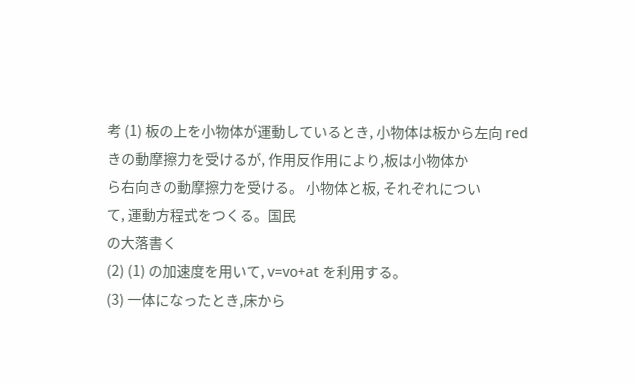考 (1) 板の上を小物体が運動しているとき, 小物体は板から左向 red
きの動摩擦力を受けるが, 作用反作用により,板は小物体か
ら右向きの動摩擦力を受ける。 小物体と板, それぞれについ
て, 運動方程式をつくる。国民
の大落書く
(2) (1) の加速度を用いて, v=vo+at を利用する。
(3) 一体になったとき,床から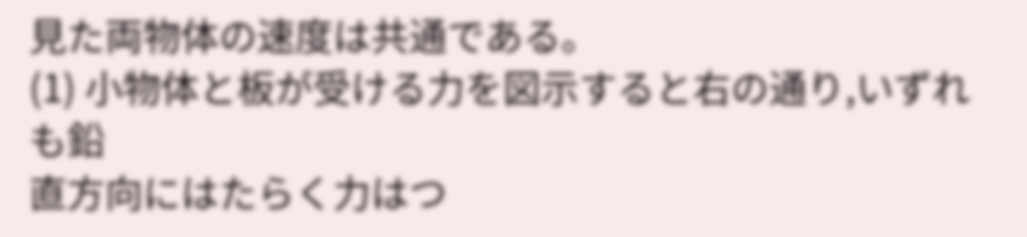見た両物体の速度は共通である。
(1) 小物体と板が受ける力を図示すると右の通り,いずれも鉛
直方向にはたらく力はつ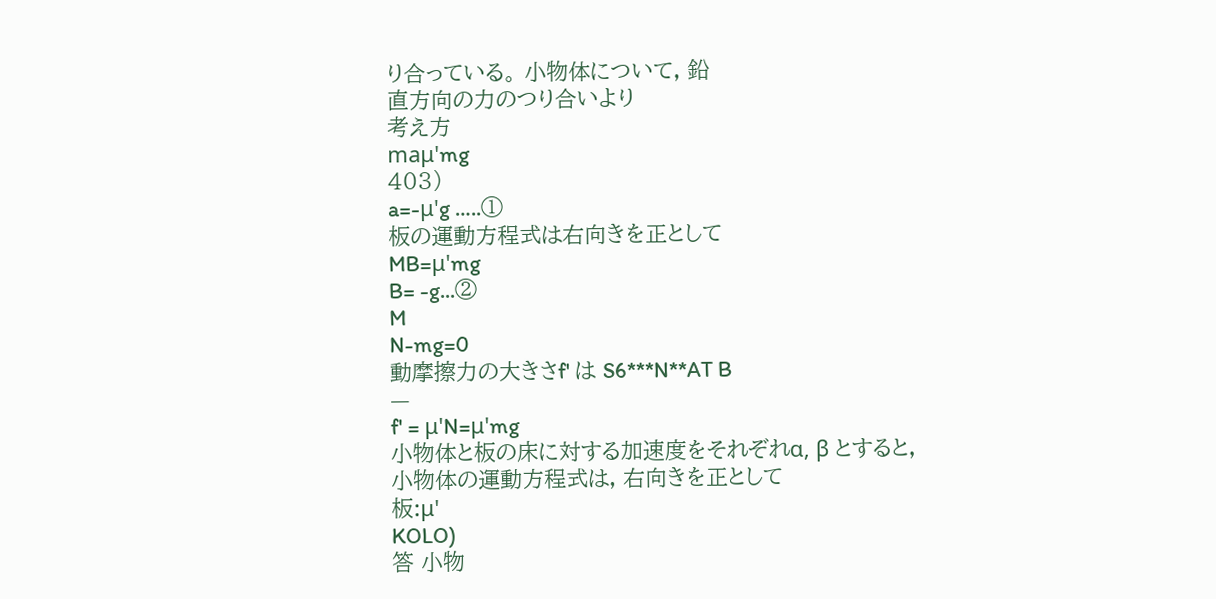り合っている。 小物体について, 鉛
直方向の力のつり合いより
考え方
maμ'mg
403)
a=-μ'g …..①
板の運動方程式は右向きを正として
MB=μ'mg
B= -g...②
M
N-mg=0
動摩擦力の大きさf' は S6***N**AT B
—
f' = μ'N=μ'mg
小物体と板の床に対する加速度をそれぞれα, β とすると,
小物体の運動方程式は, 右向きを正として
板:μ'
KOLO)
答 小物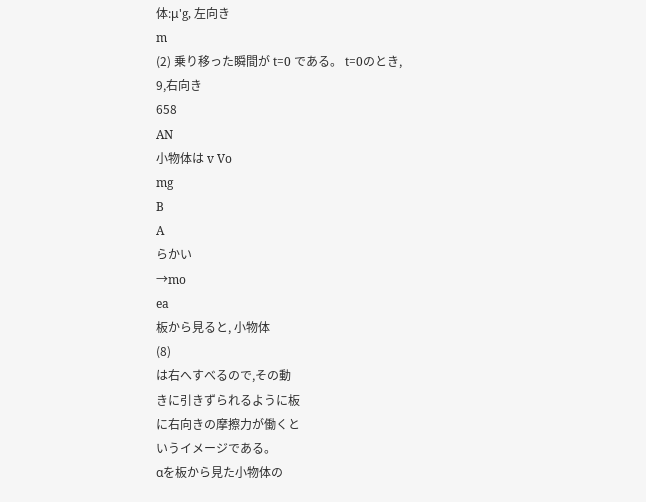体:μ'g, 左向き
m
(2) 乗り移った瞬間が t=0 である。 t=0のとき,
9,右向き
658
AN
小物体は v Vo
mg
B
A
らかい
→mo
ea
板から見ると, 小物体
(8)
は右へすべるので,その動
きに引きずられるように板
に右向きの摩擦力が働くと
いうイメージである。
αを板から見た小物体の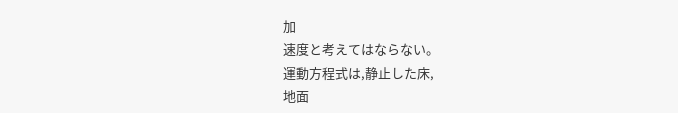加
速度と考えてはならない。
運動方程式は,静止した床,
地面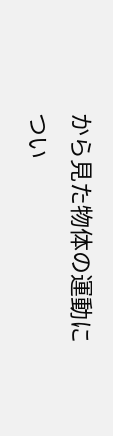から見た物体の運動に
つい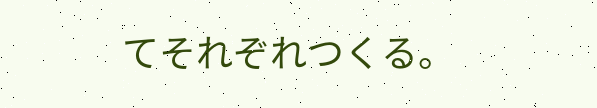てそれぞれつくる。